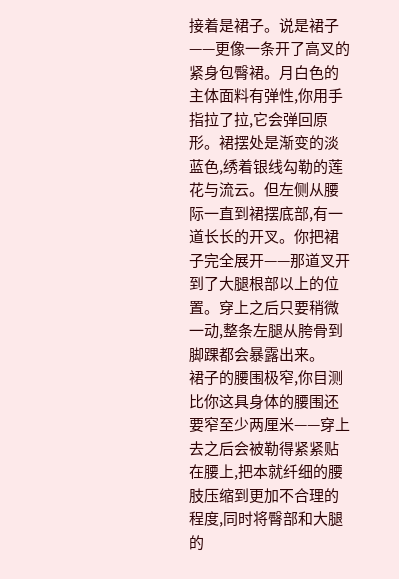接着是裙子。说是裙子——更像一条开了高叉的紧身包臀裙。月白色的主体面料有弹性,你用手指拉了拉,它会弹回原形。裙摆处是渐变的淡蓝色,绣着银线勾勒的莲花与流云。但左侧从腰际一直到裙摆底部,有一道长长的开叉。你把裙子完全展开——那道叉开到了大腿根部以上的位置。穿上之后只要稍微一动,整条左腿从胯骨到脚踝都会暴露出来。
裙子的腰围极窄,你目测比你这具身体的腰围还要窄至少两厘米——穿上去之后会被勒得紧紧贴在腰上,把本就纤细的腰肢压缩到更加不合理的程度,同时将臀部和大腿的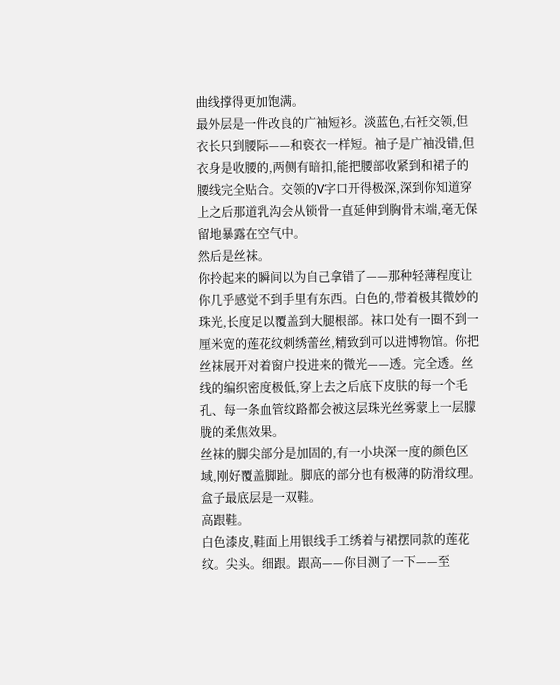曲线撑得更加饱满。
最外层是一件改良的广袖短衫。淡蓝色,右衽交领,但衣长只到腰际——和亵衣一样短。袖子是广袖没错,但衣身是收腰的,两侧有暗扣,能把腰部收紧到和裙子的腰线完全贴合。交领的V字口开得极深,深到你知道穿上之后那道乳沟会从锁骨一直延伸到胸骨末端,毫无保留地暴露在空气中。
然后是丝袜。
你拎起来的瞬间以为自己拿错了——那种轻薄程度让你几乎感觉不到手里有东西。白色的,带着极其微妙的珠光,长度足以覆盖到大腿根部。袜口处有一圈不到一厘米宽的莲花纹刺绣蕾丝,精致到可以进博物馆。你把丝袜展开对着窗户投进来的微光——透。完全透。丝线的编织密度极低,穿上去之后底下皮肤的每一个毛孔、每一条血管纹路都会被这层珠光丝雾蒙上一层朦胧的柔焦效果。
丝袜的脚尖部分是加固的,有一小块深一度的颜色区域,刚好覆盖脚趾。脚底的部分也有极薄的防滑纹理。
盒子最底层是一双鞋。
高跟鞋。
白色漆皮,鞋面上用银线手工绣着与裙摆同款的莲花纹。尖头。细跟。跟高——你目测了一下——至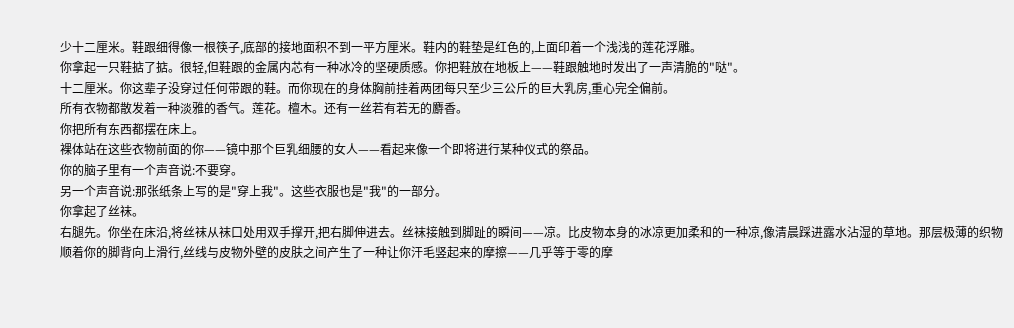少十二厘米。鞋跟细得像一根筷子,底部的接地面积不到一平方厘米。鞋内的鞋垫是红色的,上面印着一个浅浅的莲花浮雕。
你拿起一只鞋掂了掂。很轻,但鞋跟的金属内芯有一种冰冷的坚硬质感。你把鞋放在地板上——鞋跟触地时发出了一声清脆的"哒"。
十二厘米。你这辈子没穿过任何带跟的鞋。而你现在的身体胸前挂着两团每只至少三公斤的巨大乳房,重心完全偏前。
所有衣物都散发着一种淡雅的香气。莲花。檀木。还有一丝若有若无的麝香。
你把所有东西都摆在床上。
裸体站在这些衣物前面的你——镜中那个巨乳细腰的女人——看起来像一个即将进行某种仪式的祭品。
你的脑子里有一个声音说:不要穿。
另一个声音说:那张纸条上写的是"穿上我"。这些衣服也是"我"的一部分。
你拿起了丝袜。
右腿先。你坐在床沿,将丝袜从袜口处用双手撑开,把右脚伸进去。丝袜接触到脚趾的瞬间——凉。比皮物本身的冰凉更加柔和的一种凉,像清晨踩进露水沾湿的草地。那层极薄的织物顺着你的脚背向上滑行,丝线与皮物外壁的皮肤之间产生了一种让你汗毛竖起来的摩擦——几乎等于零的摩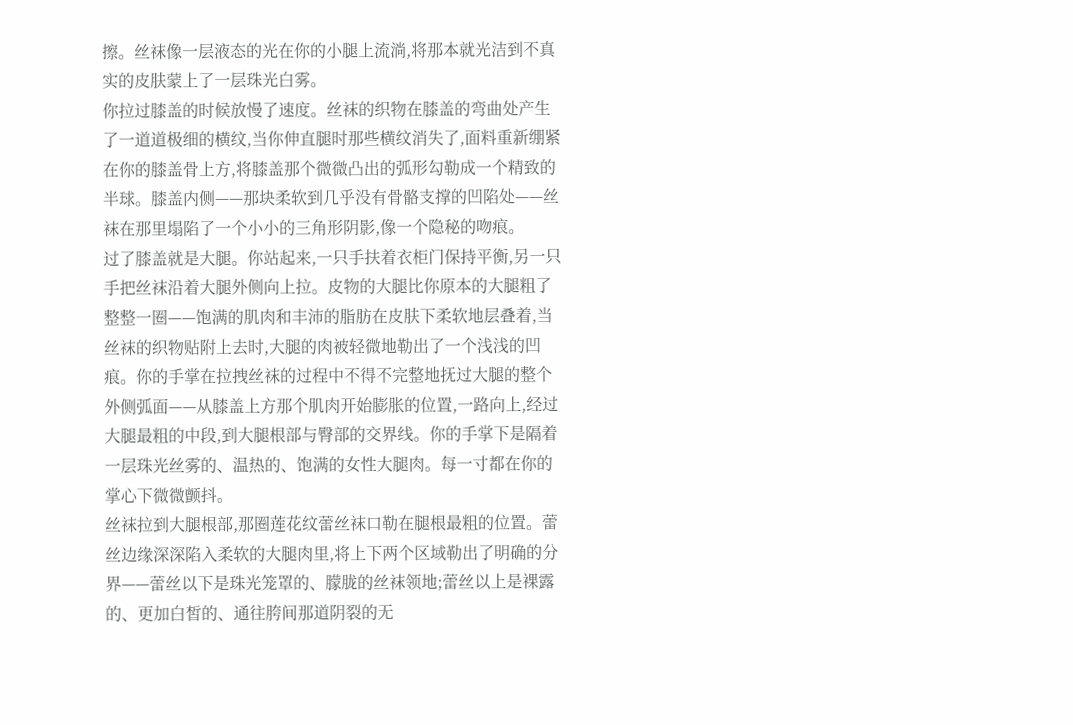擦。丝袜像一层液态的光在你的小腿上流淌,将那本就光洁到不真实的皮肤蒙上了一层珠光白雾。
你拉过膝盖的时候放慢了速度。丝袜的织物在膝盖的弯曲处产生了一道道极细的横纹,当你伸直腿时那些横纹消失了,面料重新绷紧在你的膝盖骨上方,将膝盖那个微微凸出的弧形勾勒成一个精致的半球。膝盖内侧——那块柔软到几乎没有骨骼支撑的凹陷处——丝袜在那里塌陷了一个小小的三角形阴影,像一个隐秘的吻痕。
过了膝盖就是大腿。你站起来,一只手扶着衣柜门保持平衡,另一只手把丝袜沿着大腿外侧向上拉。皮物的大腿比你原本的大腿粗了整整一圈——饱满的肌肉和丰沛的脂肪在皮肤下柔软地层叠着,当丝袜的织物贴附上去时,大腿的肉被轻微地勒出了一个浅浅的凹痕。你的手掌在拉拽丝袜的过程中不得不完整地抚过大腿的整个外侧弧面——从膝盖上方那个肌肉开始膨胀的位置,一路向上,经过大腿最粗的中段,到大腿根部与臀部的交界线。你的手掌下是隔着一层珠光丝雾的、温热的、饱满的女性大腿肉。每一寸都在你的掌心下微微颤抖。
丝袜拉到大腿根部,那圈莲花纹蕾丝袜口勒在腿根最粗的位置。蕾丝边缘深深陷入柔软的大腿肉里,将上下两个区域勒出了明确的分界——蕾丝以下是珠光笼罩的、朦胧的丝袜领地;蕾丝以上是裸露的、更加白皙的、通往胯间那道阴裂的无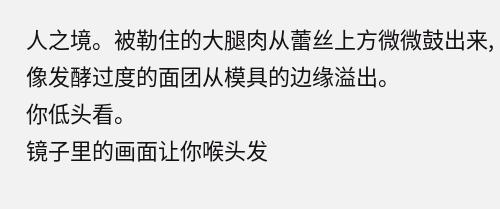人之境。被勒住的大腿肉从蕾丝上方微微鼓出来,像发酵过度的面团从模具的边缘溢出。
你低头看。
镜子里的画面让你喉头发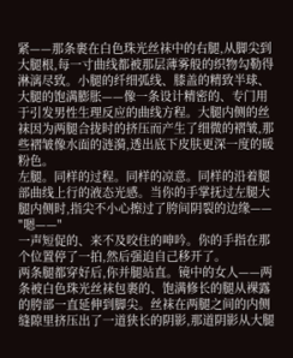紧——那条裹在白色珠光丝袜中的右腿,从脚尖到大腿根,每一寸曲线都被那层薄雾般的织物勾勒得淋漓尽致。小腿的纤细弧线、膝盖的精致半球、大腿的饱满膨胀——像一条设计精密的、专门用于引发男性生理反应的曲线方程。大腿内侧的丝袜因为两腿合拢时的挤压而产生了细微的褶皱,那些褶皱像水面的涟漪,透出底下皮肤更深一度的暖粉色。
左腿。同样的过程。同样的凉意。同样的沿着腿部曲线上行的液态光感。当你的手掌抚过左腿大腿内侧时,指尖不小心擦过了胯间阴裂的边缘——
"嗯——"
一声短促的、来不及咬住的呻吟。你的手指在那个位置停了一拍,然后强迫自己移开了。
两条腿都穿好后,你并腿站直。镜中的女人——两条被白色珠光丝袜包裹的、饱满修长的腿从裸露的胯部一直延伸到脚尖。丝袜在两腿之间的内侧缝隙里挤压出了一道狭长的阴影,那道阴影从大腿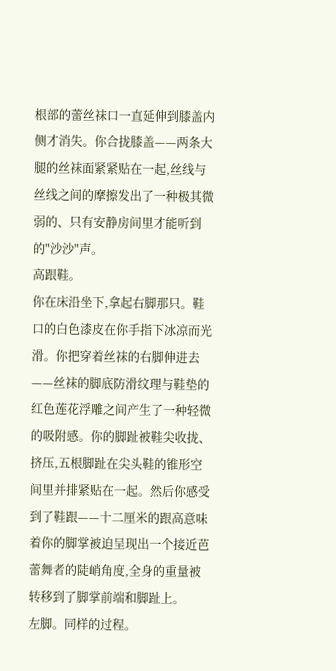根部的蕾丝袜口一直延伸到膝盖内侧才消失。你合拢膝盖——两条大腿的丝袜面紧紧贴在一起,丝线与丝线之间的摩擦发出了一种极其微弱的、只有安静房间里才能听到的"沙沙"声。
高跟鞋。
你在床沿坐下,拿起右脚那只。鞋口的白色漆皮在你手指下冰凉而光滑。你把穿着丝袜的右脚伸进去——丝袜的脚底防滑纹理与鞋垫的红色莲花浮雕之间产生了一种轻微的吸附感。你的脚趾被鞋尖收拢、挤压,五根脚趾在尖头鞋的锥形空间里并排紧贴在一起。然后你感受到了鞋跟——十二厘米的跟高意味着你的脚掌被迫呈现出一个接近芭蕾舞者的陡峭角度,全身的重量被转移到了脚掌前端和脚趾上。
左脚。同样的过程。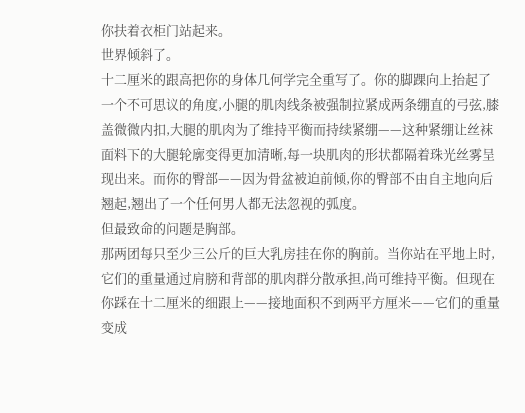你扶着衣柜门站起来。
世界倾斜了。
十二厘米的跟高把你的身体几何学完全重写了。你的脚踝向上抬起了一个不可思议的角度,小腿的肌肉线条被强制拉紧成两条绷直的弓弦,膝盖微微内扣,大腿的肌肉为了维持平衡而持续紧绷——这种紧绷让丝袜面料下的大腿轮廓变得更加清晰,每一块肌肉的形状都隔着珠光丝雾呈现出来。而你的臀部——因为骨盆被迫前倾,你的臀部不由自主地向后翘起,翘出了一个任何男人都无法忽视的弧度。
但最致命的问题是胸部。
那两团每只至少三公斤的巨大乳房挂在你的胸前。当你站在平地上时,它们的重量通过肩膀和背部的肌肉群分散承担,尚可维持平衡。但现在你踩在十二厘米的细跟上——接地面积不到两平方厘米——它们的重量变成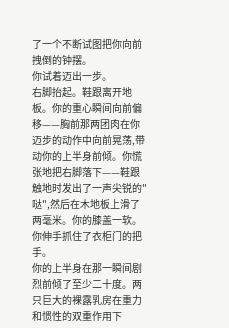了一个不断试图把你向前拽倒的钟摆。
你试着迈出一步。
右脚抬起。鞋跟离开地板。你的重心瞬间向前偏移——胸前那两团肉在你迈步的动作中向前晃荡,带动你的上半身前倾。你慌张地把右脚落下——鞋跟触地时发出了一声尖锐的"哒",然后在木地板上滑了两毫米。你的膝盖一软。
你伸手抓住了衣柜门的把手。
你的上半身在那一瞬间剧烈前倾了至少二十度。两只巨大的裸露乳房在重力和惯性的双重作用下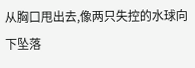从胸口甩出去,像两只失控的水球向下坠落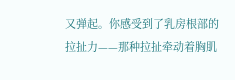又弹起。你感受到了乳房根部的拉扯力——那种拉扯牵动着胸肌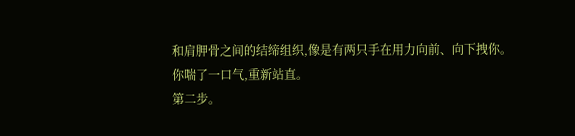和肩胛骨之间的结缔组织,像是有两只手在用力向前、向下拽你。
你喘了一口气,重新站直。
第二步。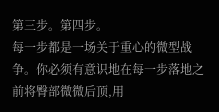第三步。第四步。
每一步都是一场关于重心的微型战争。你必须有意识地在每一步落地之前将臀部微微后顶,用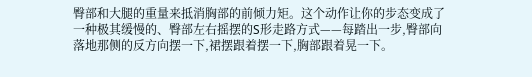臀部和大腿的重量来抵消胸部的前倾力矩。这个动作让你的步态变成了一种极其缓慢的、臀部左右摇摆的S形走路方式——每踏出一步,臀部向落地那侧的反方向摆一下,裙摆跟着摆一下,胸部跟着晃一下。